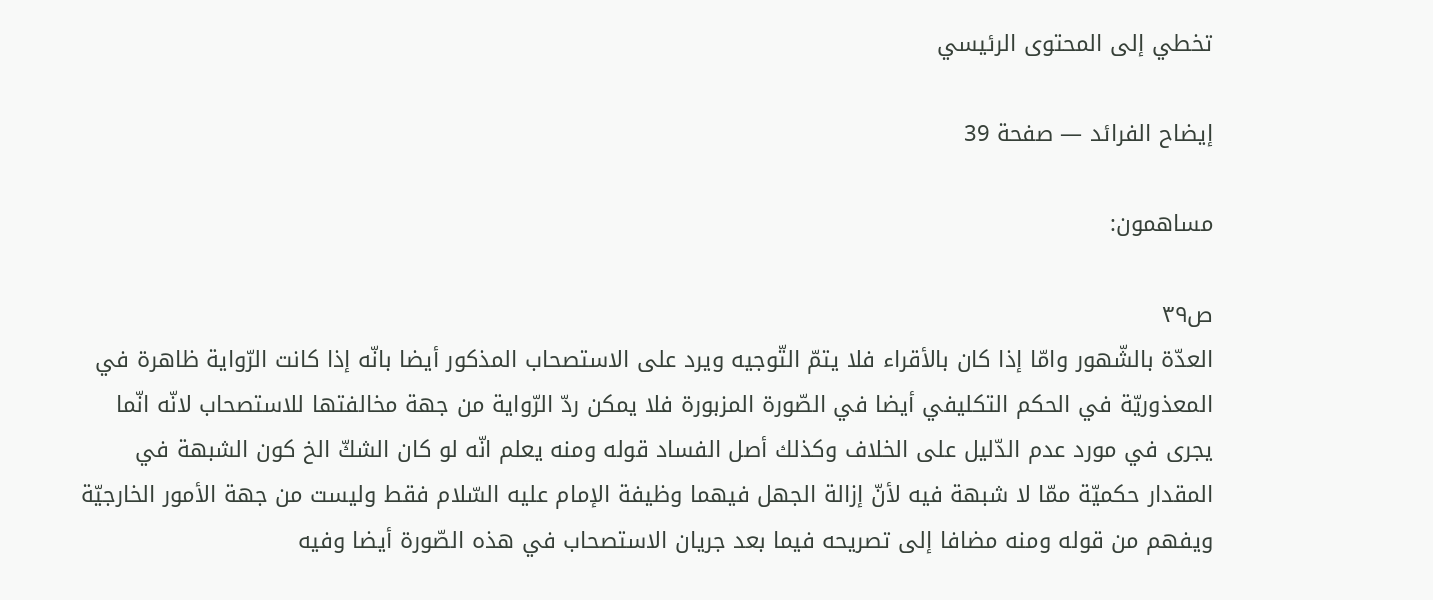تخطي إلى المحتوى الرئيسي

إيضاح الفرائد — صفحة 39

مساهمون:

ص٣٩
العدّة بالشّهور وامّا إذا كان بالأقراء فلا يتمّ التّوجيه ويرد على الاستصحاب المذكور أيضا بانّه إذا كانت الرّواية ظاهرة في المعذوريّة في الحكم التكليفي أيضا في الصّورة المزبورة فلا يمكن ردّ الرّواية من جهة مخالفتها للاستصحاب لانّه انّما يجرى في مورد عدم الدّليل على الخلاف وكذلك أصل الفساد قوله ومنه يعلم انّه لو كان الشكّ الخ كون الشبهة في المقدار حكميّة ممّا لا شبهة فيه لأنّ إزالة الجهل فيهما وظيفة الإمام عليه السّلام فقط وليست من جهة الأمور الخارجيّة ويفهم من قوله ومنه مضافا إلى تصريحه فيما بعد جريان الاستصحاب في هذه الصّورة أيضا وفيه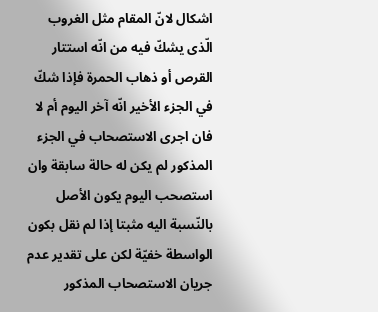اشكال لانّ المقام مثل الغروب الّذى يشكّ فيه من انّه استتار القرص أو ذهاب الحمرة فإذا شكّ في الجزء الأخير انّه آخر اليوم أم لا فان اجرى الاستصحاب في الجزء المذكور لم يكن له حالة سابقة وان استصحب اليوم يكون الأصل بالنّسبة اليه مثبتا إذا لم نقل بكون الواسطة خفيّة لكن على تقدير عدم جريان الاستصحاب المذكور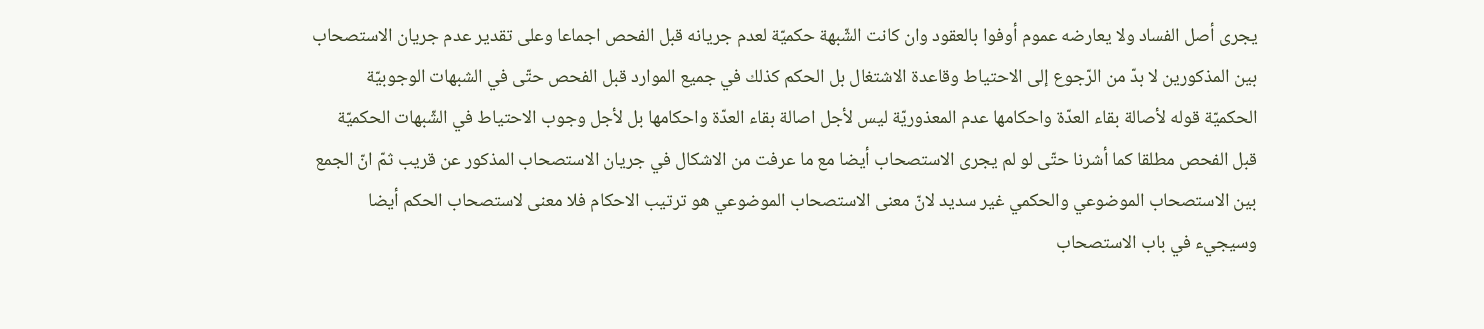يجرى أصل الفساد ولا يعارضه عموم أوفوا بالعقود وان كانت الشّبهة حكميّة لعدم جريانه قبل الفحص اجماعا وعلى تقدير عدم جريان الاستصحاب بين المذكورين لا بدّ من الرّجوع إلى الاحتياط وقاعدة الاشتغال بل الحكم كذلك في جميع الموارد قبل الفحص حتّى في الشبهات الوجوبيّة الحكميّة قوله لأصالة بقاء العدّة واحكامها عدم المعذوريّة ليس لأجل اصالة بقاء العدّة واحكامها بل لأجل وجوب الاحتياط في الشّبهات الحكميّة قبل الفحص مطلقا كما أشرنا حتّى لو لم يجرى الاستصحاب أيضا مع ما عرفت من الاشكال في جريان الاستصحاب المذكور عن قريب ثمّ انّ الجمع بين الاستصحاب الموضوعي والحكمي غير سديد لانّ معنى الاستصحاب الموضوعي هو ترتيب الاحكام فلا معنى لاستصحاب الحكم أيضا وسيجيء في باب الاستصحاب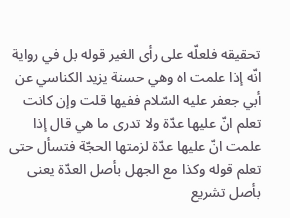تحقيقه فلعلّه على رأى الغير قوله بل في رواية انّه إذا علمت اه وهي حسنة يزيد الكناسي عن أبي جعفر عليه السّلام ففيها قلت وإن كانت تعلم انّ عليها عدّة ولا تدرى ما هي قال إذا علمت انّ عليها عدّة لزمتها الحجّة فتسأل حتى تعلم قوله وكذا مع الجهل بأصل العدّة يعنى بأصل تشريع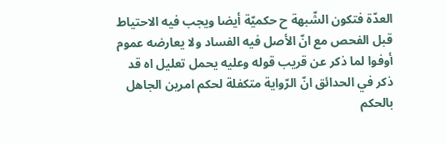العدّة فتكون الشّبهة ح حكميّة أيضا ويجب فيه الاحتياط قبل الفحص مع انّ الأصل فيه الفساد ولا يعارضه عموم أوفوا لما ذكر عن قريب قوله وعليه يحمل تعليل اه قد ذكر في الحدائق انّ الرّواية متكفلة لحكم امرين الجاهل بالحكم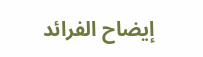إيضاح الفرائد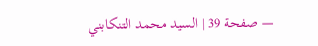— صفحة 39 | السيد محمد التنكابني